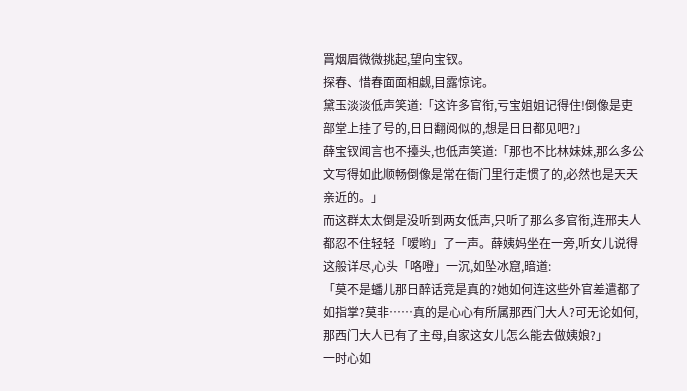罥烟眉微微挑起,望向宝钗。
探春、惜春面面相觑,目露惊诧。
黛玉淡淡低声笑道:「这许多官衔,亏宝姐姐记得住!倒像是吏部堂上挂了号的,日日翻阅似的,想是日日都见吧?」
薛宝钗闻言也不擡头,也低声笑道:「那也不比林妹妹,那么多公文写得如此顺畅倒像是常在衙门里行走惯了的,必然也是天天亲近的。」
而这群太太倒是没听到两女低声,只听了那么多官衔,连邢夫人都忍不住轻轻「嗳哟」了一声。薛姨妈坐在一旁,听女儿说得这般详尽,心头「咯噔」一沉,如坠冰窟,暗道:
「莫不是蟠儿那日醉话竞是真的?她如何连这些外官差遣都了如指掌?莫非……真的是心心有所属那西门大人?可无论如何,那西门大人已有了主母,自家这女儿怎么能去做姨娘?」
一时心如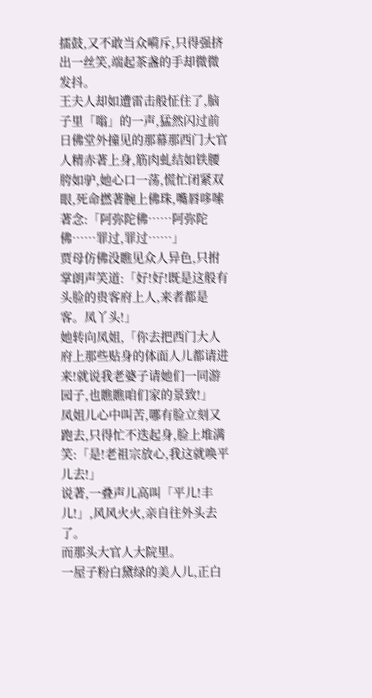擂鼓,又不敢当众嗬斥,只得强挤出一丝笑,端起茶盏的手却微微发抖。
王夫人却如遭雷击般怔住了,脑子里「嗡」的一声,猛然闪过前日佛堂外撞见的那幕那西门大官人精赤著上身,筋肉虬结如铁腰胯如驴,她心口一荡,慌忙闭紧双眼,死命撚著腕上佛珠,嘴唇哆嗦著念:「阿弥陀佛……阿弥陀佛……罪过,罪过……」
贾母仿佛没瞧见众人异色,只拊掌朗声笑道:「好!好!既是这般有头脸的贵客府上人,来者都是客。凤丫头!」
她转向凤姐,「你去把西门大人府上那些贴身的体面人儿都请进来!就说我老婆子请她们一同游园子,也瞧瞧咱们家的景致!」
凤姐儿心中叫苦,哪有脸立刻又跑去,只得忙不迭起身,脸上堆满笑:「是!老祖宗放心,我这就唤平儿去!」
说著,一叠声儿高叫「平儿!丰儿!」,风风火火,亲自往外头去了。
而那头大官人大院里。
一屋子粉白黛绿的美人儿,正白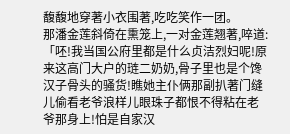馥馥地穿著小衣围著,吃吃笑作一团。
那潘金莲斜倚在熏笼上,一对金莲翘著,啐道:「呸!我当国公府里都是什么贞洁烈妇呢!原来这高门大户的琏二奶奶,骨子里也是个馋汉子骨头的骚货!瞧她主仆俩那副扒著门缝儿偷看老爷浪样儿眼珠子都恨不得粘在老爷那身上!怕是自家汉